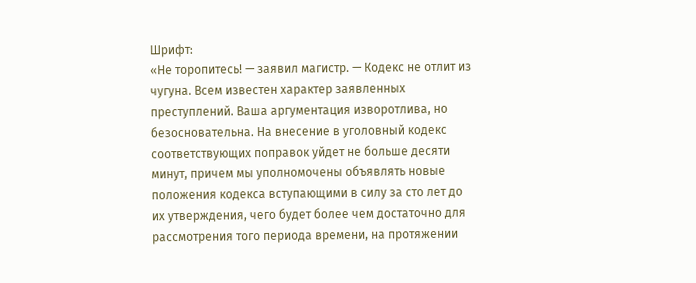Шрифт:
«Не торопитесь! — заявил магистр. — Кодекс не отлит из чугуна. Всем известен характер заявленных преступлений. Ваша аргументация изворотлива, но безосновательна. На внесение в уголовный кодекс соответствующих поправок уйдет не больше десяти минут, причем мы уполномочены объявлять новые положения кодекса вступающими в силу за сто лет до их утверждения, чего будет более чем достаточно для рассмотрения того периода времени, на протяжении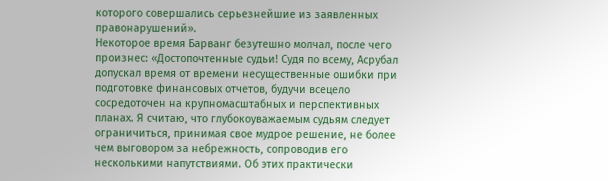которого совершались серьезнейшие из заявленных правонарушений».
Некоторое время Барванг безутешно молчал, после чего произнес: «Достопочтенные судьи! Судя по всему, Асрубал допускал время от времени несущественные ошибки при подготовке финансовых отчетов, будучи всецело сосредоточен на крупномасштабных и перспективных планах. Я считаю, что глубокоуважаемым судьям следует ограничиться, принимая свое мудрое решение, не более чем выговором за небрежность, сопроводив его несколькими напутствиями. Об этих практически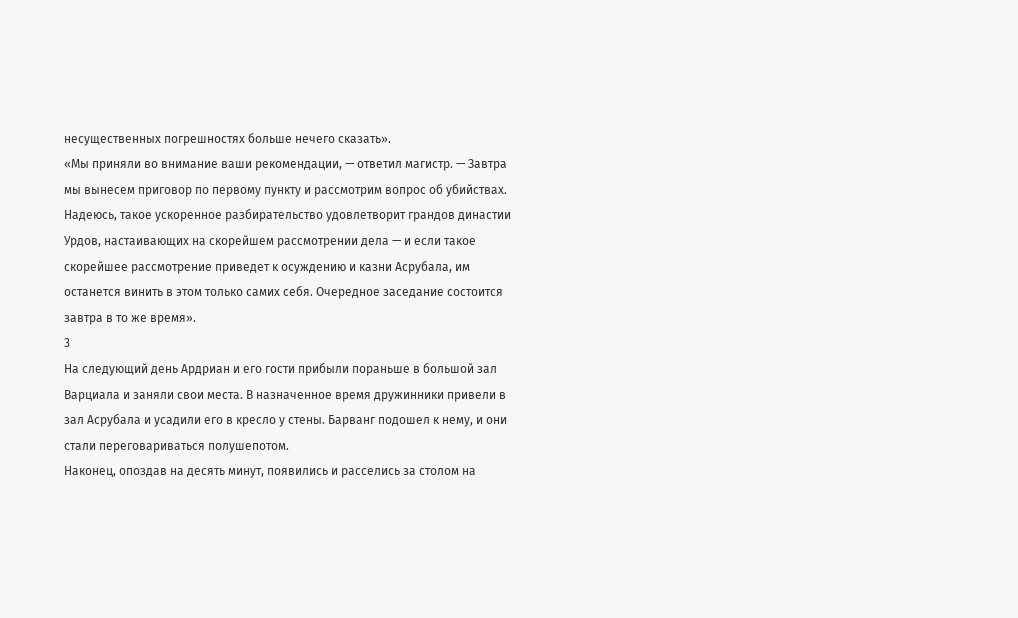несущественных погрешностях больше нечего сказать».
«Мы приняли во внимание ваши рекомендации, — ответил магистр. — Завтра мы вынесем приговор по первому пункту и рассмотрим вопрос об убийствах. Надеюсь, такое ускоренное разбирательство удовлетворит грандов династии Урдов, настаивающих на скорейшем рассмотрении дела — и если такое скорейшее рассмотрение приведет к осуждению и казни Асрубала, им останется винить в этом только самих себя. Очередное заседание состоится завтра в то же время».
3
На следующий день Ардриан и его гости прибыли пораньше в большой зал Варциала и заняли свои места. В назначенное время дружинники привели в зал Асрубала и усадили его в кресло у стены. Барванг подошел к нему, и они стали переговариваться полушепотом.
Наконец, опоздав на десять минут, появились и расселись за столом на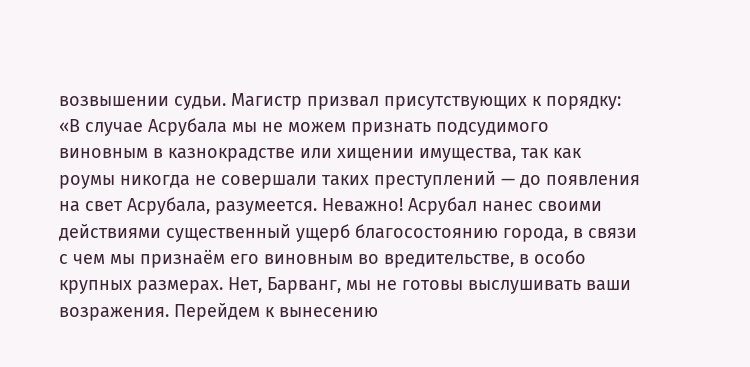возвышении судьи. Магистр призвал присутствующих к порядку: «В случае Асрубала мы не можем признать подсудимого виновным в казнокрадстве или хищении имущества, так как роумы никогда не совершали таких преступлений — до появления на свет Асрубала, разумеется. Неважно! Асрубал нанес своими действиями существенный ущерб благосостоянию города, в связи с чем мы признаём его виновным во вредительстве, в особо крупных размерах. Нет, Барванг, мы не готовы выслушивать ваши возражения. Перейдем к вынесению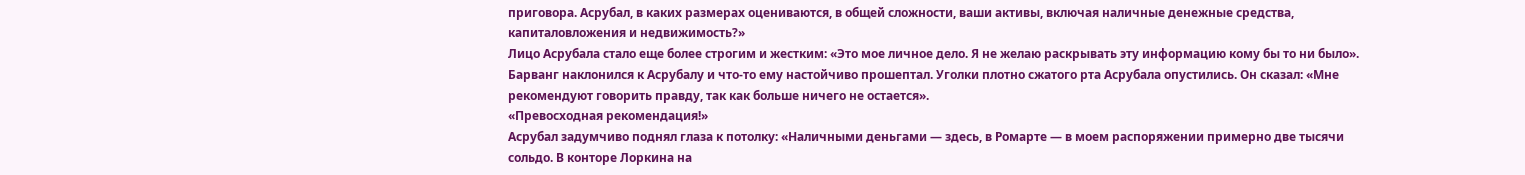приговора. Асрубал, в каких размерах оцениваются, в общей сложности, ваши активы, включая наличные денежные средства, капиталовложения и недвижимость?»
Лицо Асрубала стало еще более строгим и жестким: «Это мое личное дело. Я не желаю раскрывать эту информацию кому бы то ни было».
Барванг наклонился к Асрубалу и что-то ему настойчиво прошептал. Уголки плотно сжатого рта Асрубала опустились. Он сказал: «Мне рекомендуют говорить правду, так как больше ничего не остается».
«Превосходная рекомендация!»
Асрубал задумчиво поднял глаза к потолку: «Наличными деньгами — здесь, в Ромарте — в моем распоряжении примерно две тысячи сольдо. В конторе Лоркина на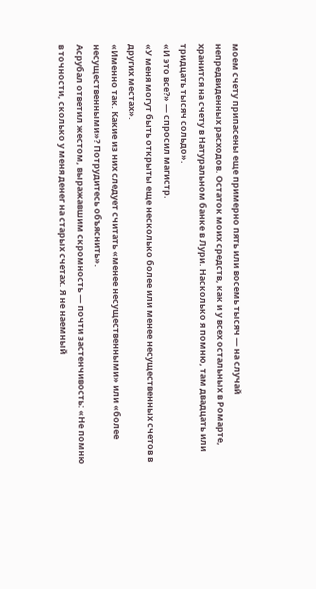моем счету припасены еще примерно пять или восемь тысяч — на случай непредвиденных расходов. Остаток моих средств, как и у всех остальных в Ромарте, хранится на счету в Натуральном банке в Лури. Насколько я помню, там двадцать или тридцать тысяч сольдо».
«И это все?» — спросил магистр.
«У меня могут быть открыты еще несколько более или менее несущественных счетов в других местах».
«Именно так. Какие из них следует считать «менее несущественными» или «более несущественными»? Потрудитесь объяснить».
Асрубал ответил жестом, выражавшим скромность — почти застенчивость: «Не помню в точности, сколько у меня денег на старых счетах. Я не наемный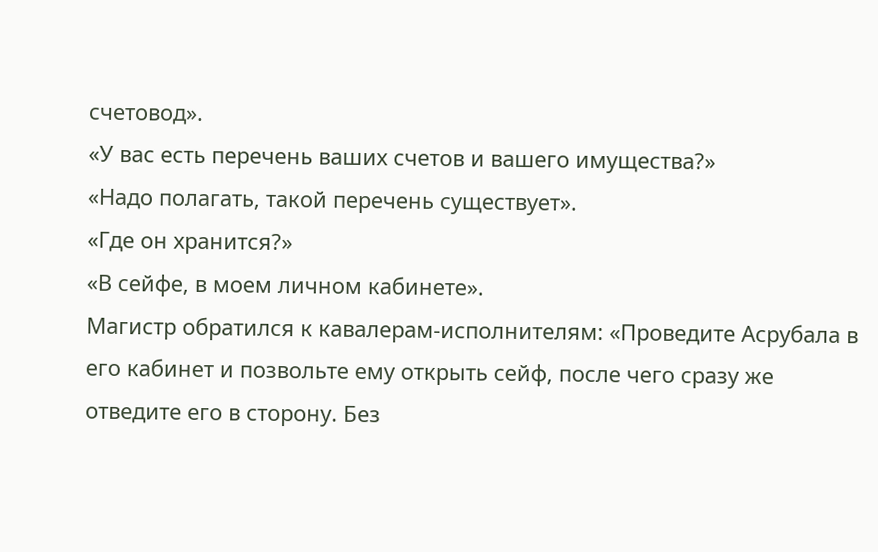счетовод».
«У вас есть перечень ваших счетов и вашего имущества?»
«Надо полагать, такой перечень существует».
«Где он хранится?»
«В сейфе, в моем личном кабинете».
Магистр обратился к кавалерам-исполнителям: «Проведите Асрубала в его кабинет и позвольте ему открыть сейф, после чего сразу же отведите его в сторону. Без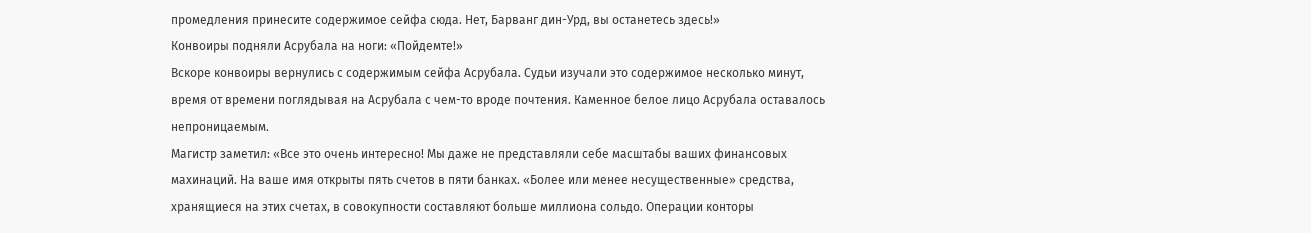промедления принесите содержимое сейфа сюда. Нет, Барванг дин-Урд, вы останетесь здесь!»
Конвоиры подняли Асрубала на ноги: «Пойдемте!»
Вскоре конвоиры вернулись с содержимым сейфа Асрубала. Судьи изучали это содержимое несколько минут, время от времени поглядывая на Асрубала с чем-то вроде почтения. Каменное белое лицо Асрубала оставалось непроницаемым.
Магистр заметил: «Все это очень интересно! Мы даже не представляли себе масштабы ваших финансовых махинаций. На ваше имя открыты пять счетов в пяти банках. «Более или менее несущественные» средства, хранящиеся на этих счетах, в совокупности составляют больше миллиона сольдо. Операции конторы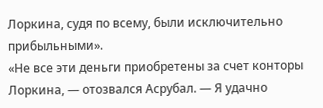Лоркина, судя по всему, были исключительно прибыльными».
«Не все эти деньги приобретены за счет конторы Лоркина, — отозвался Асрубал. — Я удачно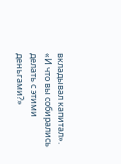вкладывал капитал».
«И что вы собирались делать с этими деньгами?»